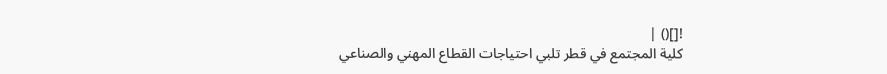![]() |
كلية المجتمع في قطر تلبي احتياجات القطاع المهني والصناعي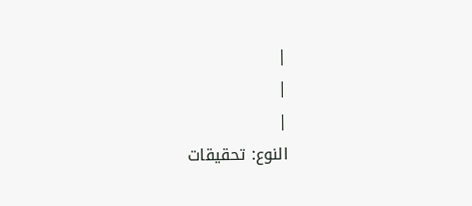|
|
|
النوع: تحقيقات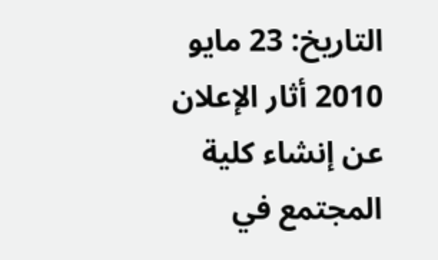التاريخ: 23 مايو 2010 أثار الإعلان عن إنشاء كلية المجتمع في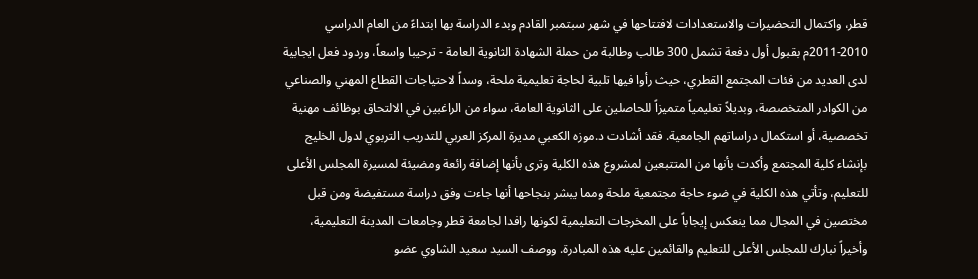قطر، واكتمال التحضيرات والاستعدادات لافتتاحها في شهر سبتمبر القادم وبدء الدراسة بها ابتداءً من العام الدراسي 2010-2011م بقبول أول دفعة تشمل 300 طالب وطالبة من حملة الشهادة الثانوية العامة - ترحيبا واسعاً، وردود فعل ايجابية لدى العديد من فئات المجتمع القطري، حيث رأوا فيها تلبية لحاجة تعليمية ملحة، وسداً لاحتياجات القطاع المهني والصناعي من الكوادر المتخصصة، وبديلاً تعليمياً متميزاً للحاصلين على الثانوية العامة، سواء من الراغبين في الالتحاق بوظائف مهنية تخصصية، أو استكمال دراساتهم الجامعية. فقد أشادت د.موزه الكعبي مديرة المركز العربي للتدريب التربوي لدول الخليج بإنشاء كلية المجتمع وأكدت بأنها من المتتبعين لمشروع هذه الكلية وترى بأنها إضافة رائعة ومضيئة لمسيرة المجلس الأعلى للتعليم، وتأتي هذه الكلية في ضوء حاجة مجتمعية ملحة ومما يبشر بنجاحها أنها جاءت وفق دراسة مستفيضة ومن قبل مختصين في المجال مما ينعكس إيجاباً على المخرجات التعليمية لكونها رافدا لجامعة قطر وجامعات المدينة التعليمية، وأخيراً نبارك للمجلس الأعلى للتعليم والقائمين عليه هذه المبادرة. ووصف السيد سعيد الشاوي عضو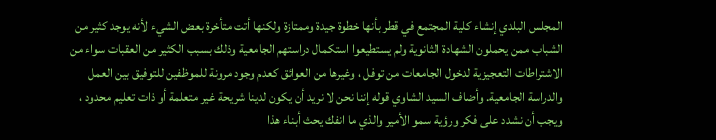المجلس البلدي إنشاء كلية المجتمع في قطر بأنها خطوة جيدة وممتازة ولكنها أتت متأخرة بعض الشيء لأنه يوجد كثير من الشباب ممن يحملون الشهادة الثانوية ولم يستطيعوا استكمال دراستهم الجامعية وذلك بسبب الكثير من العقبات سواء من الاشتراطات التعجيزية لدخول الجامعات من توفل ، وغيرها من العوائق كعدم وجود مرونة للموظفين للتوفيق بين العمل والدراسة الجامعية. وأضاف السيد الشاوي قوله إننا نحن لا نريد أن يكون لدينا شريحة غير متعلمة أو ذات تعليم محدود ، ويجب أن نشدد على فكر ورؤية سمو الأمير والذي ما انفك يحث أبناء هذا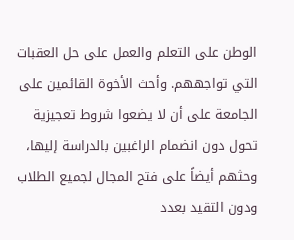الوطن على التعلم والعمل على حل العقبات التي تواجههم. وأحث الأخوة القائمين على الجامعة على أن لا يضعوا شروط تعجيزية تحول دون انضمام الراغبين بالدراسة إليها، وحثهم أيضاً على فتح المجال لجميع الطلاب ودون التقيد بعدد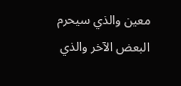معين والذي سيحرم البعض الآخر والذي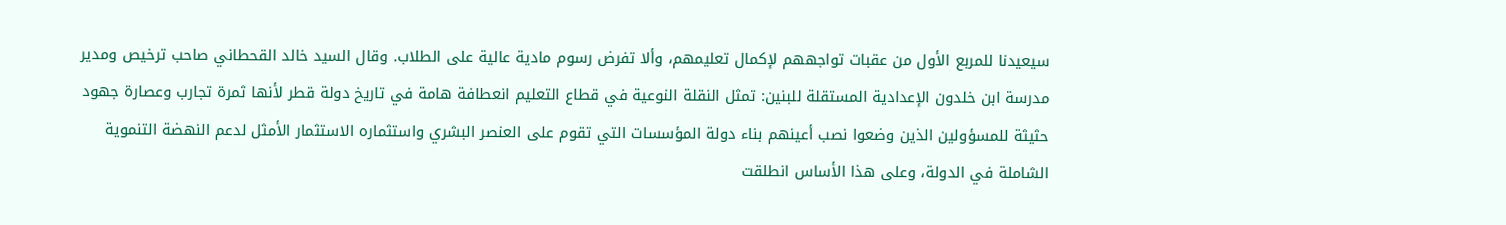سيعيدنا للمربع الأول من عقبات تواجههم لإكمال تعليمهم، وألا تفرض رسوم مادية عالية على الطلاب. وقال السيد خالد القحطاني صاحب ترخيص ومدير مدرسة ابن خلدون الإعدادية المستقلة للبنين: تمثل النقلة النوعية في قطاع التعليم انعطافة هامة في تاريخ دولة قطر لأنها ثمرة تجارب وعصارة جهود حثيثة للمسؤولين الذين وضعوا نصب أعينهم بناء دولة المؤسسات التي تقوم على العنصر البشري واستثماره الاستثمار الأمثل لدعم النهضة التنموية الشاملة في الدولة، وعلى هذا الأساس انطلقت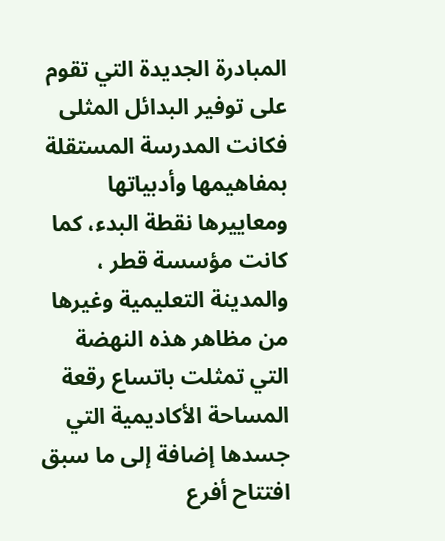المبادرة الجديدة التي تقوم على توفير البدائل المثلى فكانت المدرسة المستقلة بمفاهيمها وأدبياتها ومعاييرها نقطة البدء، كما كانت مؤسسة قطر ، والمدينة التعليمية وغيرها من مظاهر هذه النهضة التي تمثلت باتساع رقعة المساحة الأكاديمية التي جسدها إضافة إلى ما سبق افتتاح أفرع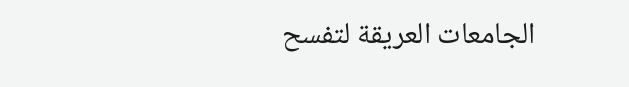الجامعات العريقة لتفسح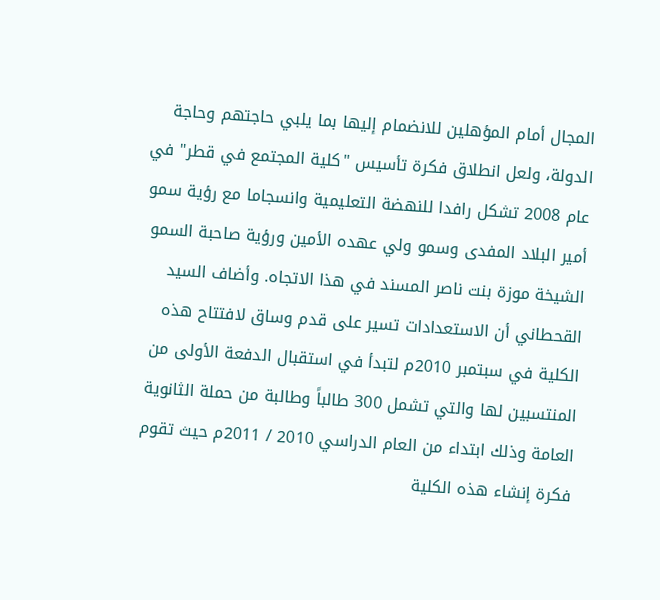المجال أمام المؤهلين للانضمام إليها بما يلبي حاجتهم وحاجة الدولة، ولعل انطلاق فكرة تأسيس "كلية المجتمع في قطر" في عام 2008 تشكل رافدا للنهضة التعليمية وانسجاما مع رؤية سمو أمير البلاد المفدى وسمو ولي عهده الأمين ورؤية صاحبة السمو الشيخة موزة بنت ناصر المسند في هذا الاتجاه. وأضاف السيد القحطاني أن الاستعدادات تسير على قدم وساق لافتتاح هذه الكلية في سبتمبر 2010م لتبدأ في استقبال الدفعة الأولى من المنتسبين لها والتي تشمل 300 طالباً وطالبة من حملة الثانوية العامة وذلك ابتداء من العام الدراسي 2010 / 2011م حيث تقوم فكرة إنشاء هذه الكلية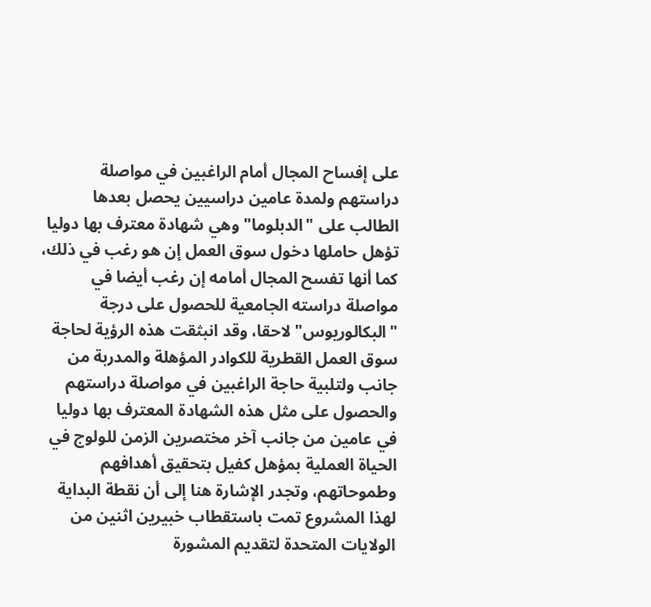على إفساح المجال أمام الراغبين في مواصلة دراستهم ولمدة عامين دراسيين يحصل بعدها الطالب على "الدبلوما" وهي شهادة معترف بها دوليا تؤهل حاملها دخول سوق العمل إن هو رغب في ذلك، كما أنها تفسح المجال أمامه إن رغب أيضا في مواصلة دراسته الجامعية للحصول على درجة "البكالوريوس" لاحقا، وقد انبثقت هذه الرؤية لحاجة سوق العمل القطرية للكوادر المؤهلة والمدربة من جانب ولتلبية حاجة الراغبين في مواصلة دراستهم والحصول على مثل هذه الشهادة المعترف بها دوليا في عامين من جانب آخر مختصرين الزمن للولوج في الحياة العملية بمؤهل كفيل بتحقيق أهدافهم وطموحاتهم، وتجدر الإشارة هنا إلى أن نقطة البداية لهذا المشروع تمت باستقطاب خبيرين اثنين من الولايات المتحدة لتقديم المشورة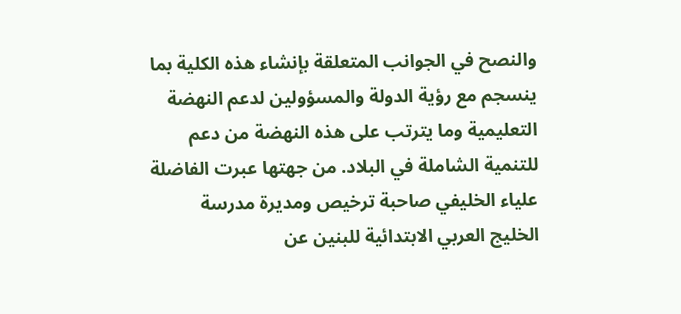والنصح في الجوانب المتعلقة بإنشاء هذه الكلية بما ينسجم مع رؤية الدولة والمسؤولين لدعم النهضة التعليمية وما يترتب على هذه النهضة من دعم للتنمية الشاملة في البلاد. من جهتها عبرت الفاضلة علياء الخليفي صاحبة ترخيص ومديرة مدرسة الخليج العربي الابتدائية للبنين عن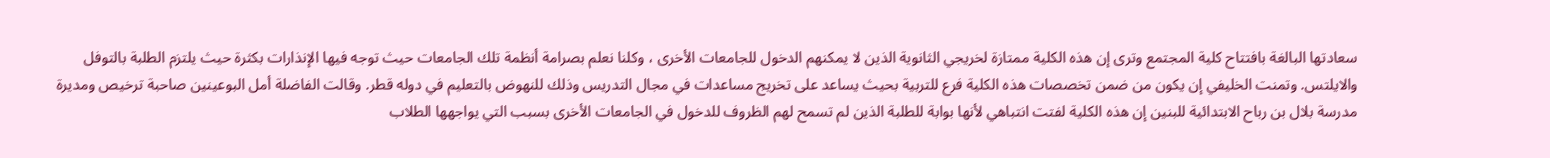سعادتها البالغة بافتتاح كلية المجتمع وترى إن هذه الكلية ممتازة لخريجي الثانوية الذين لا يمكنهم الدخول للجامعات الأخرى ، وكلنا نعلم بصرامة أنظمة تلك الجامعات حيث توجه فيها الإنذارات بكثرة حيث يلتزم الطلبة بالتوفل والايلتس. وتمنت الخليفي إن يكون من ضمن تخصصات هذه الكلية فرع للتربية بحيث يساعد على تخريج مساعدات في مجال التدريس وذلك للنهوض بالتعليم في دوله قطر. وقالت الفاضلة أمل البوعينين صاحبة ترخيص ومديرة مدرسة بلال بن رباح الابتدائية للبنين إن هذه الكلية لفتت انتباهي لأنها بوابة للطلبة الذين لم تسمح لهم الظروف للدخول في الجامعات الأخرى بسبب التي يواجهها الطلاب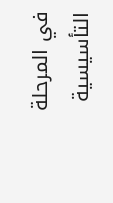في المرحلة التأسيسية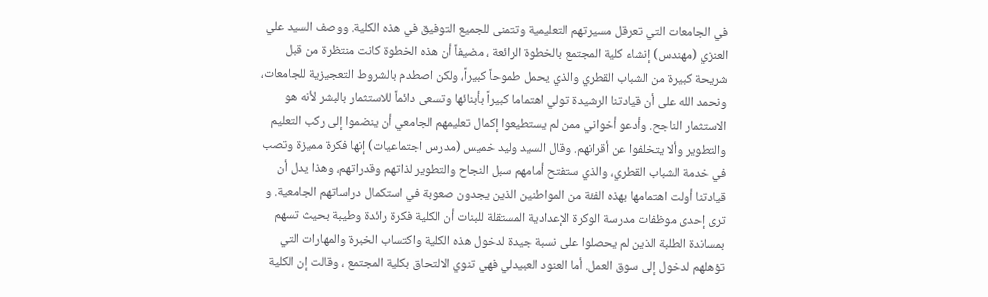في الجامعات التي تعرقل مسيرتهم التعليمية وتتمنى للجميع التوفيق في هذه الكلية. ووصف السيد علي العنزي (مهندس) إنشاء كلية المجتمع بالخطوة الرائعة ، مضيفاً أن هذه الخطوة كانت منتظرة من قبل شريحة كبيرة من الشباب القطري والذي يحمل طموحاً كبيراً، ولكن اصطدم بالشروط التعجيزية للجامعات، ونحمد الله على أن قيادتنا الرشيدة تولي اهتماما كبيراً بأبنائها وتسعى دائماً للاستثمار بالبشر لأنه هو الاستثمار الناجح. وأدعو أخواني ممن لم يستطيعوا إكمال تعليمهم الجامعي أن ينضموا إلى ركب التعليم والتطوير وألا يتخلفوا عن أقرانهم. وقال السيد وليد خميس (مدرس اجتماعيات) إنها فكرة مميزة وتصب في خدمة الشباب القطري، والذي ستفتح أمامهم سبل النجاح والتطوير لذاتهم وقدراتهم، وهذا يدل أن قيادتنا أولت اهتمامها بهذه الفئة من المواطنين الذين يجدون صعوبة في استكمال دراساتهم الجامعية. و ترى إحدى موظفات مدرسة الوكرة الإعدادية المستقلة للبنات أن الكلية فكرة رائدة وطيبة بحيث تسهم بمساندة الطلبة الذين لم يحصلوا على نسبة جيدة لدخول هذه الكلية واكتساب الخبرة والمهارات التي تؤهلهم لدخول إلى سوق العمل. أما العنود العبيدلي فهي تنوي الالتحاق بكلية المجتمع ، وقالت إن الكلية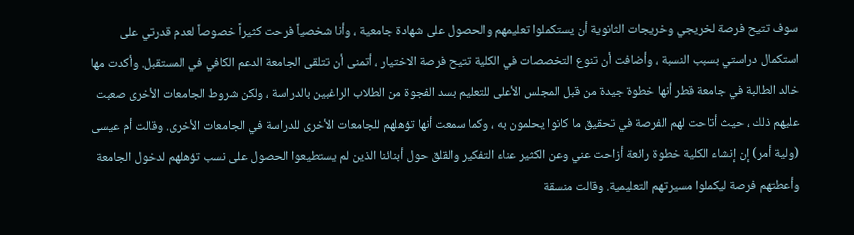سوف تتيح فرصة لخريجي وخريجات الثانوية أن يستكملوا تعليمهم والحصول على شهادة جامعية ، وأنا شخصياً فرحت كثيراً خصوصاً لعدم قدرتي على استكمال دراستي بسبب النسبة ، وأضافت أن تنوع التخصصات في الكلية تتيح فرصة الاختيار ، أتمنى أن تتلقى الجامعة الدعم الكافي في المستقبل. وأكدت مها خالد الطالبة في جامعة قطر أنها خطوة جيدة من قبل المجلس الأعلى للتعليم بسد الفجوة من الطلاب الراغبين بالدراسة ، ولكن شروط الجامعات الأخرى صعبت عليهم ذلك ، حيث أتاحت لهم الفرصة في تحقيق ما كانوا يحلمون به ، وكما سمعت أنها تؤهلهم للجامعات الأخرى للدراسة في الجامعات الأخرى. وقالت أم عيسى (ولية أمر) إن إنشاء الكلية خطوة رائعة أزاحت عني وعن الكثير عناء التفكير والقلق حول أبنائنا الذين لم يستطيعوا الحصول على نسب تؤهلهم لدخول الجامعة وأعطتهم فرصة ليكملوا مسيرتهم التعليمية. وقالت منسقة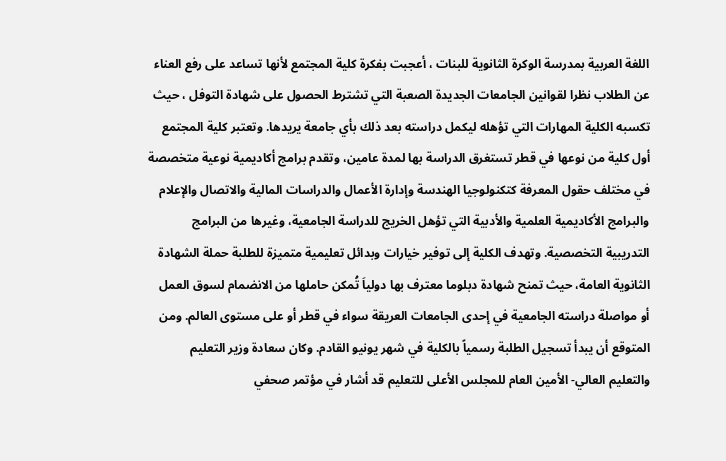اللغة العربية بمدرسة الوكرة الثانوية للبنات ، أعجبت بفكرة كلية المجتمع لأنها تساعد على رفع العناء عن الطلاب نظرا لقوانين الجامعات الجديدة الصعبة التي تشترط الحصول على شهادة التوفل ، حيث تكسبه الكلية المهارات التي تؤهله ليكمل دراسته بعد ذلك بأي جامعة يريدها. وتعتبر كلية المجتمع أول كلية من نوعها في قطر تستغرق الدراسة بها لمدة عامين، وتقدم برامج أكاديمية نوعية متخصصة في مختلف حقول المعرفة كتكنولوجيا الهندسة وإدارة الأعمال والدراسات المالية والاتصال والإعلام والبرامج الأكاديمية العلمية والأدبية التي تؤهل الخريج للدراسة الجامعية، وغيرها من البرامج التدريبية التخصصية. وتهدف الكلية إلى توفير خيارات وبدائل تعليمية متميزة للطلبة حملة الشهادة الثانوية العامة، حيث تمنح شهادة دبلوما معترف بها دولياَ تُمكن حاملها من الانضمام لسوق العمل أو مواصلة دراسته الجامعية في إحدى الجامعات العريقة سواء في قطر أو على مستوى العالم. ومن المتوقع أن يبدأ تسجيل الطلبة رسمياً بالكلية في شهر يونيو القادم. وكان سعادة وزير التعليم والتعليم العالي- الأمين العام للمجلس الأعلى للتعليم قد أشار في مؤتمر صحفي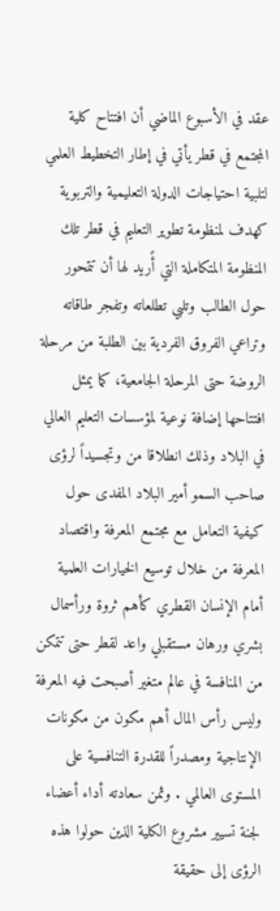عقد في الأسبوع الماضي أن افتتاح كلية المجتمع في قطر يأتي في إطار التخطيط العلمي لتلبية احتياجات الدولة التعليمية والتربوية كهدف لمنظومة تطوير التعليم في قطر تلك المنظومة المتكاملة التي أًريد لها أن تتمحور حول الطالب وتلبي تطلعاته وتفجر طاقاته وتراعي الفروق الفردية بين الطلبة من مرحلة الروضة حتى المرحلة الجامعية، كما يمثل افتتاحها إضافة نوعية لمؤسسات التعليم العالي في البلاد وذلك انطلاقا من وتجسيداً لرؤى صاحب السمو أمير البلاد المفدى حول كيفية التعامل مع مجتمع المعرفة واقتصاد المعرفة من خلال توسيع الخيارات العلمية أمام الإنسان القطري كأهم ثروة ورأسمال بشري ورهان مستقبلي واعد لقطر حتى تتمكن من المنافسة في عالم متغير أصبحت فيه المعرفة وليس رأس المال أهم مكون من مكونات الإنتاجية ومصدراً للقدرة التنافسية على المستوى العالمي . وثمن سعادته أداء أعضاء لجنة تسيير مشروع الكلية الذين حولوا هذه الرؤى إلى حقيقة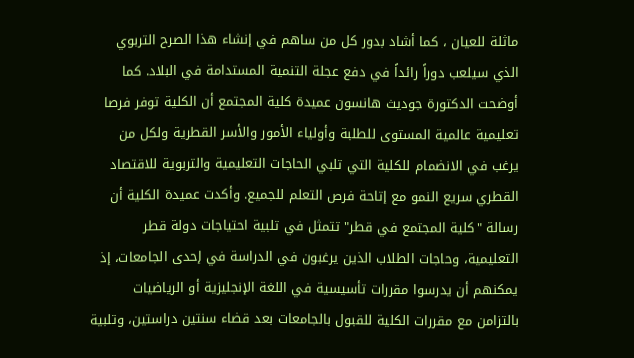ماثلة للعيان ، كما أشاد بدور كل من ساهم في إنشاء هذا الصرح التربوي الذي سيلعب دوراً رائداً في دفع عجلة التنمية المستدامة في البلاد. كما أوضحت الدكتورة جوديث هانسون عميدة كلية المجتمع أن الكلية توفر فرصا تعليمية عالمية المستوى للطلبة وأولياء الأمور والأسر القطرية ولكل من يرغب في الانضمام للكلية التي تلبي الحاجات التعليمية والتربوية للاقتصاد القطري سريع النمو مع إتاحة فرص التعلم للجميع. وأكدت عميدة الكلية أن رسالة "كلية المجتمع في قطر" تتمثل في تلبية احتياجات دولة قطر التعليمية، وحاجات الطلاب الذين يرغبون في الدراسة في إحدى الجامعات، إذ يمكنهم أن يدرسوا مقررات تأسيسية في اللغة الإنجليزية أو الرياضيات بالتزامن مع مقررات الكلية للقبول بالجامعات بعد قضاء سنتين دراستين، وتلبية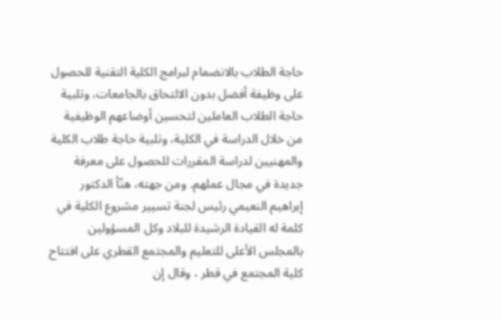حاجة الطلاب بالانضمام لبرامج الكلية التقنية للحصول على وظيفة أفضل بدون الالتحاق بالجامعات، وتلبية حاجة الطلاب العاملين لتحسين أوضاعهم الوظيفية من خلال الدراسة في الكلية، وتلبية حاجة طلاب الكلية والمهنيين لدراسة المقررات للحصول على معرفة جديدة في مجال عملهم. ومن جهته، هنّأ الدكتور إبراهيم النعيمي رئيس لجنة تسيير مشروع الكلية في كلمة له القيادة الرشيدة للبلاد وكل المسؤولين بالمجلس الأعلى للتعليم والمجتمع القطري على افتتاح كلية المجتمع في قطر ، وقال إن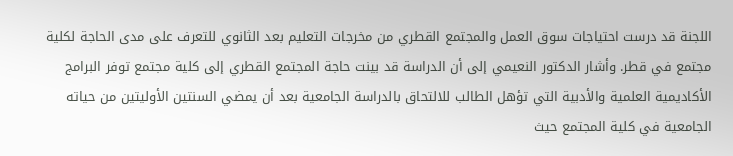اللجنة قد درست احتياجات سوق العمل والمجتمع القطري من مخرجات التعليم بعد الثانوي للتعرف على مدى الحاجة لكلية مجتمع في قطر. وأشار الدكتور النعيمي إلى أن الدراسة قد بينت حاجة المجتمع القطري إلى كلية مجتمع توفر البرامج الأكاديمية العلمية والأدبية التي تؤهل الطالب للالتحاق بالدراسة الجامعية بعد أن يمضي السنتين الأوليتين من حياته الجامعية في كلية المجتمع حيث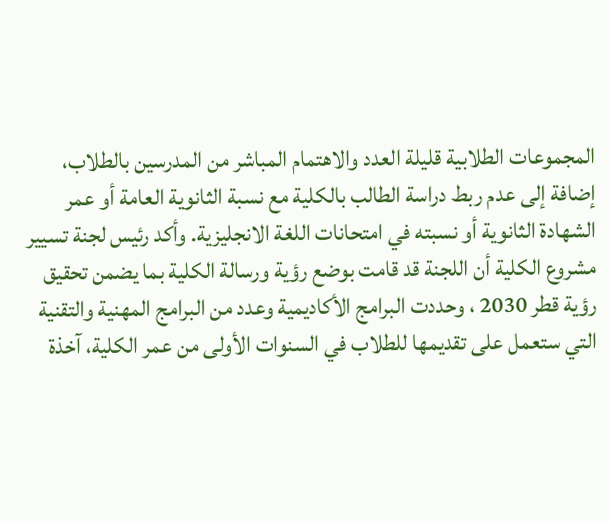المجموعات الطلابية قليلة العدد والاهتمام المباشر من المدرسين بالطلاب، إضافة إلى عدم ربط دراسة الطالب بالكلية مع نسبة الثانوية العامة أو عمر الشهادة الثانوية أو نسبته في امتحانات اللغة الانجليزية. وأكد رئيس لجنة تسيير مشروع الكلية أن اللجنة قد قامت بوضع رؤية ورسالة الكلية بما يضمن تحقيق رؤية قطر 2030 ، وحددت البرامج الأكاديمية وعدد من البرامج المهنية والتقنية التي ستعمل على تقديمها للطلاب في السنوات الأولى من عمر الكلية، آخذة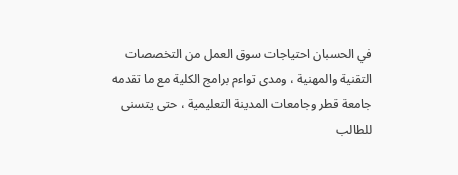في الحسبان احتياجات سوق العمل من التخصصات التقنية والمهنية ، ومدى تواءم برامج الكلية مع ما تقدمه جامعة قطر وجامعات المدينة التعليمية ، حتى يتسنى للطالب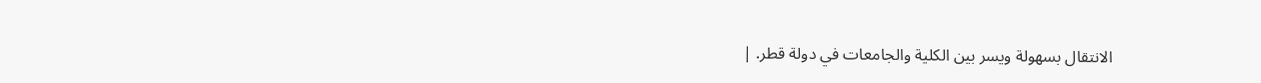الانتقال بسهولة ويسر بين الكلية والجامعات في دولة قطر. |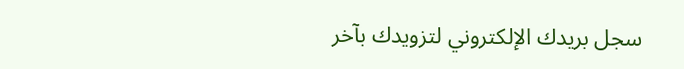سجل بريدك الإلكتروني لتزويدك بآخر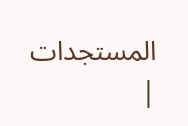المستجدات |